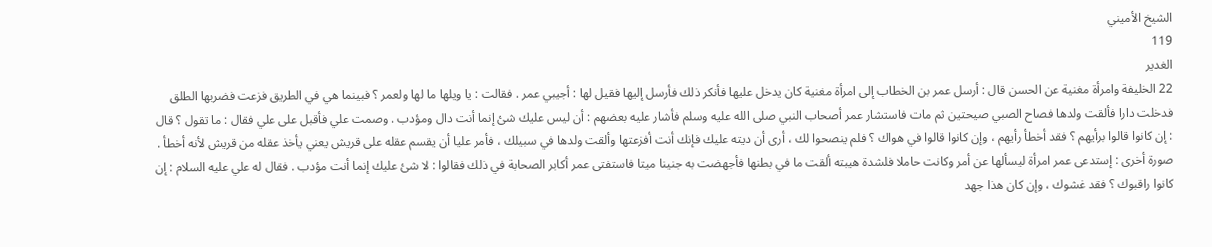الشيخ الأميني
119
الغدير
22 الخليفة وامرأة مغنية عن الحسن قال : أرسل عمر بن الخطاب إلى امرأة مغنية كان يدخل عليها فأنكر ذلك فأرسل إليها فقيل لها : أجيبي عمر . فقالت : يا ويلها ما لها ولعمر ؟ فبينما هي في الطريق فزعت فضربها الطلق فدخلت دارا فألقت ولدها فصاح الصبي صيحتين ثم مات فاستشار عمر أصحاب النبي صلى الله عليه وسلم فأشار عليه بعضهم : أن ليس عليك شئ إنما أنت دال ومؤدب . وصمت علي فأقبل على علي فقال : ما تقول ؟ قال : إن كانوا قالوا برأيهم ؟ فقد أخطأ رأيهم ، وإن كانوا قالوا في هواك ؟ فلم ينصحوا لك ، أرى أن ديته عليك فإنك أنت أفزعتها وألقت ولدها في سبيلك ، فأمر عليا أن يقسم عقله على قريش يعني يأخذ عقله من قريش لأنه أخطأ . صورة أخرى : إستدعى عمر امرأة ليسألها عن أمر وكانت حاملا فلشدة هيبته ألقت ما في بطنها فأجهضت به جنينا ميتا فاستفتى عمر أكابر الصحابة في ذلك فقالوا : لا شئ عليك إنما أنت مؤدب . فقال له علي عليه السلام : إن كانوا راقبوك ؟ فقد غشوك ، وإن كان هذا جهد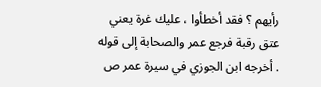رأيهم ؟ فقد أخطأوا ، عليك غرة يعني عتق رقبة فرجع عمر والصحابة إلى قوله . أخرجه ابن الجوزي في سيرة عمر ص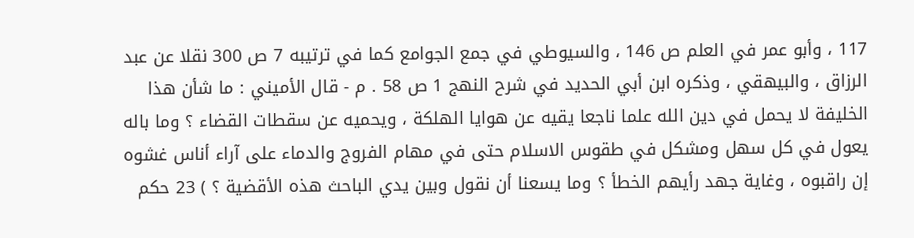117 ، وأبو عمر في العلم ص 146 ، والسيوطي في جمع الجوامع كما في ترتيبه 7 ص 300 نقلا عن عبد الرزاق ، والبيهقي ، وذكره ابن أبي الحديد في شرح النهج 1 ص 58 . م - قال الأميني : ما شأن هذا الخليفة لا يحمل في دين الله علما ناجعا يقيه عن هوايا الهلكة ، ويحميه عن سقطات القضاء ؟ وما باله يعول في كل سهل ومشكل في طقوس الاسلام حتى في مهام الفروج والدماء على آراء أناس غشوه إن راقبوه ، وغاية جهد رأيهم الخطأ ؟ وما يسعنا أن نقول وبين يدي الباحث هذه الأقضية ؟ ) 23 حكم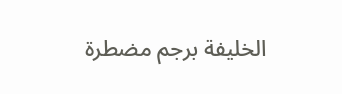الخليفة برجم مضطرة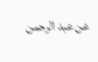عن عبد الرحمن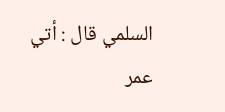السلمي قال : أتي عمر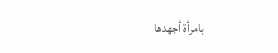بامرأة أجهدها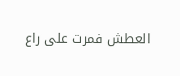العطش فمرت على راع